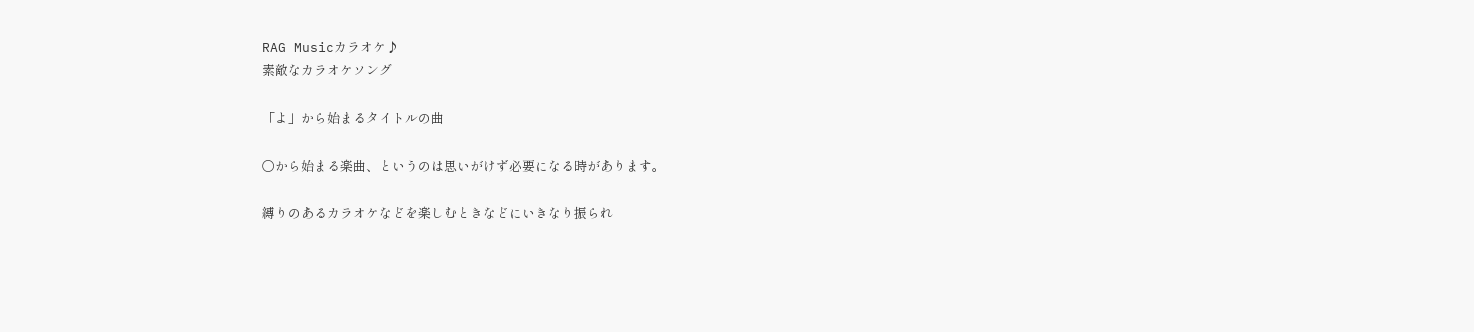RAG Musicカラオケ♪
素敵なカラオケソング

「よ」から始まるタイトルの曲

〇から始まる楽曲、というのは思いがけず必要になる時があります。

縛りのあるカラオケなどを楽しむときなどにいきなり振られ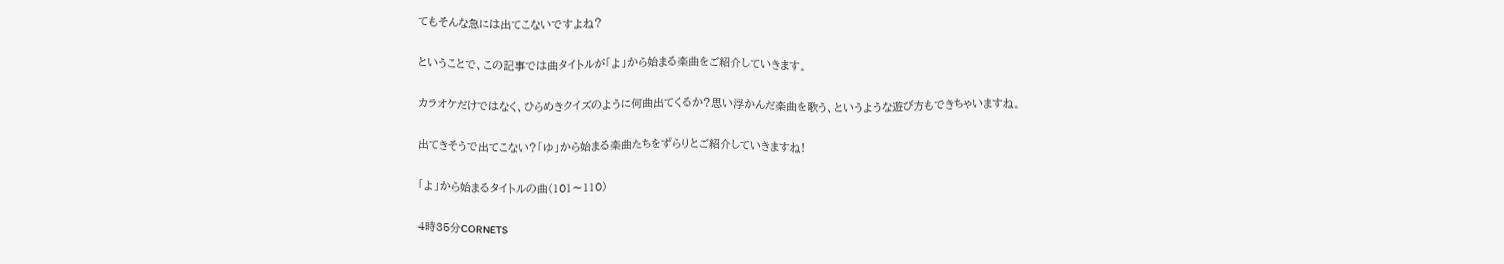てもそんな急には出てこないですよね?

ということで、この記事では曲タイトルが「よ」から始まる楽曲をご紹介していきます。

カラオケだけではなく、ひらめきクイズのように何曲出てくるか?思い浮かんだ楽曲を歌う、というような遊び方もできちゃいますね。

出てきそうで出てこない?「ゆ」から始まる楽曲たちをずらりとご紹介していきますね!

「よ」から始まるタイトルの曲(101〜110)

4時35分CORNETS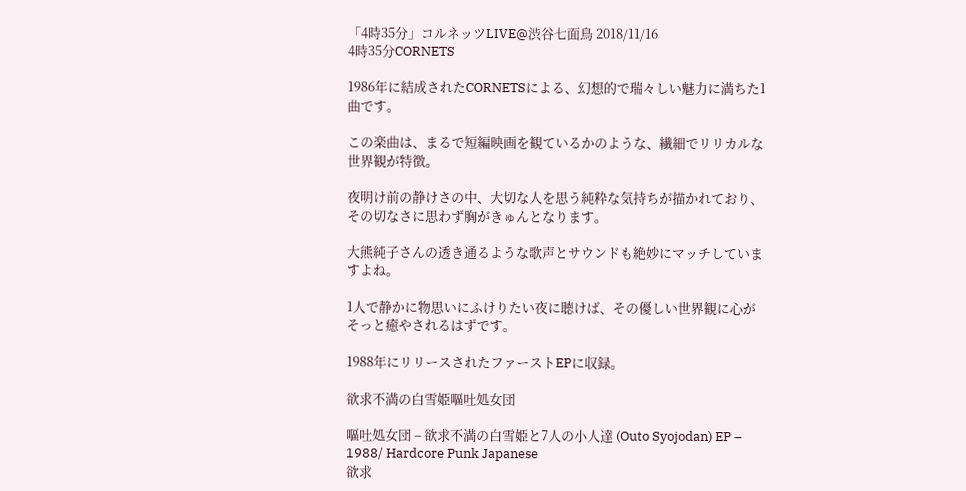「4時35分」コルネッツLIVE@渋谷七面鳥 2018/11/16
4時35分CORNETS

1986年に結成されたCORNETSによる、幻想的で瑞々しい魅力に満ちた1曲です。

この楽曲は、まるで短編映画を観ているかのような、繊細でリリカルな世界観が特徴。

夜明け前の静けさの中、大切な人を思う純粋な気持ちが描かれており、その切なさに思わず胸がきゅんとなります。

大熊純子さんの透き通るような歌声とサウンドも絶妙にマッチしていますよね。

1人で静かに物思いにふけりたい夜に聴けば、その優しい世界観に心がそっと癒やされるはずです。

1988年にリリースされたファーストEPに収録。

欲求不満の白雪姫嘔吐処女団

嘔吐処女団 – 欲求不満の白雪姫と7人の小人達 (Outo Syojodan) EP – 1988/ Hardcore Punk Japanese
欲求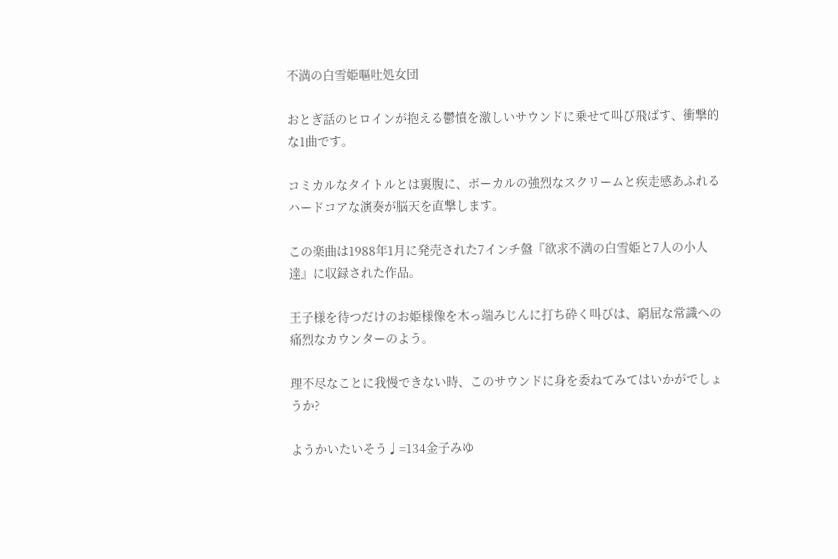不満の白雪姫嘔吐処女団

おとぎ話のヒロインが抱える鬱憤を激しいサウンドに乗せて叫び飛ばす、衝撃的な1曲です。

コミカルなタイトルとは裏腹に、ボーカルの強烈なスクリームと疾走感あふれるハードコアな演奏が脳天を直撃します。

この楽曲は1988年1月に発売された7インチ盤『欲求不満の白雪姫と7人の小人達』に収録された作品。

王子様を待つだけのお姫様像を木っ端みじんに打ち砕く叫びは、窮屈な常識への痛烈なカウンターのよう。

理不尽なことに我慢できない時、このサウンドに身を委ねてみてはいかがでしょうか?

ようかいたいそう♩=134金子みゆ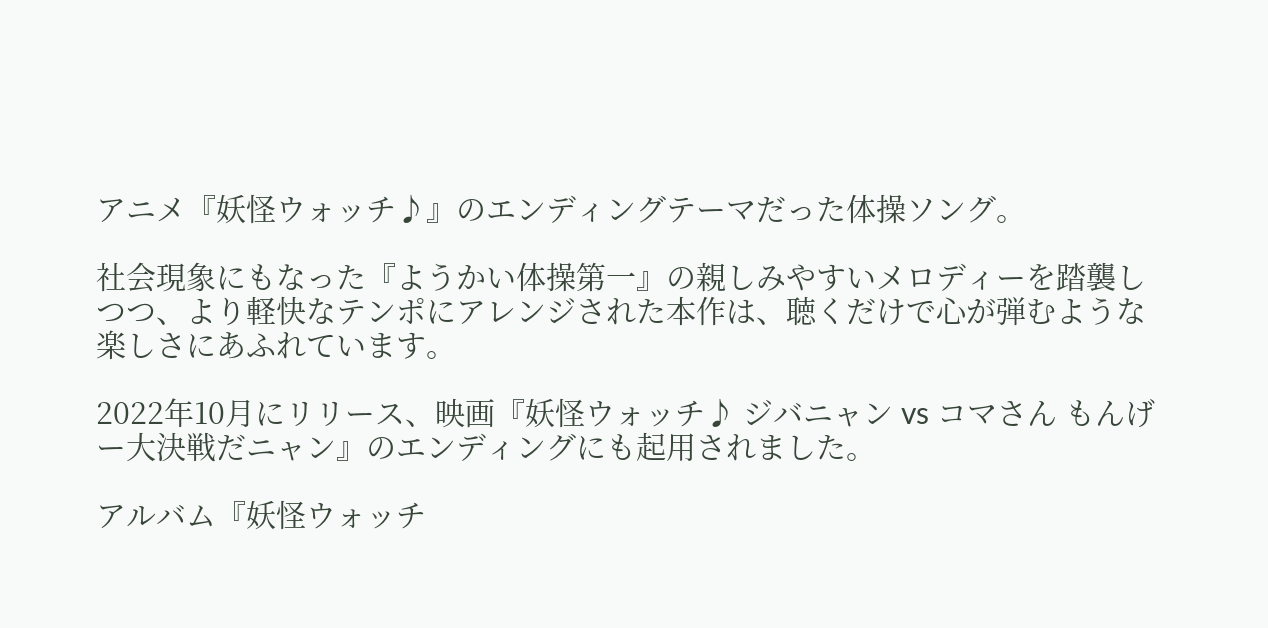アニメ『妖怪ウォッチ♪』のエンディングテーマだった体操ソング。

社会現象にもなった『ようかい体操第一』の親しみやすいメロディーを踏襲しつつ、より軽快なテンポにアレンジされた本作は、聴くだけで心が弾むような楽しさにあふれています。

2022年10月にリリース、映画『妖怪ウォッチ♪ ジバニャン vs コマさん もんげー大決戦だニャン』のエンディングにも起用されました。

アルバム『妖怪ウォッチ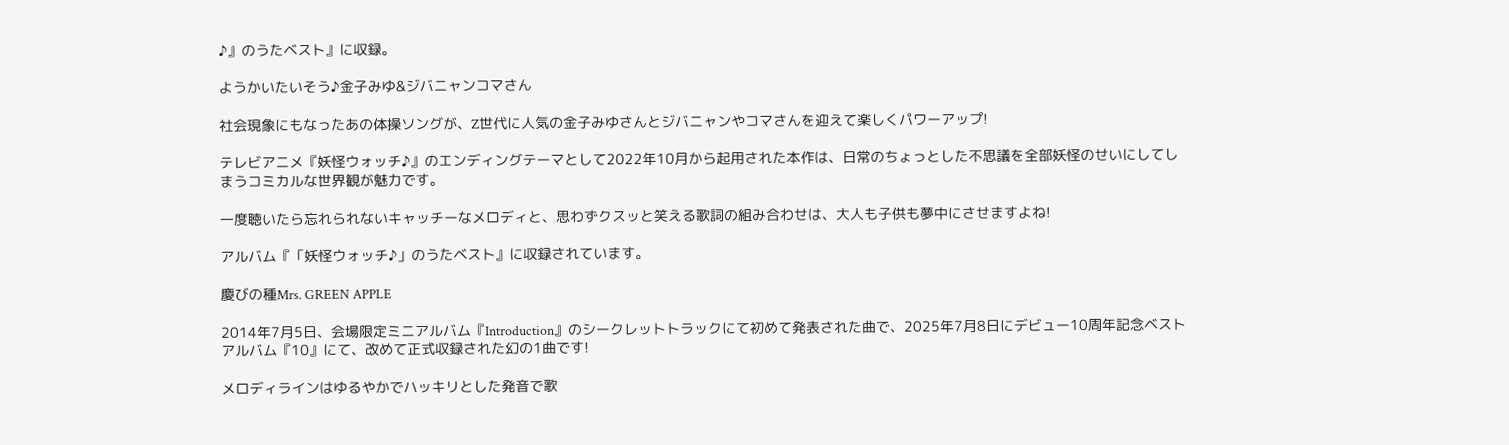♪』のうたベスト』に収録。

ようかいたいそう♪金子みゆ&ジバニャンコマさん

社会現象にもなったあの体操ソングが、Z世代に人気の金子みゆさんとジバニャンやコマさんを迎えて楽しくパワーアップ!

テレビアニメ『妖怪ウォッチ♪』のエンディングテーマとして2022年10月から起用された本作は、日常のちょっとした不思議を全部妖怪のせいにしてしまうコミカルな世界観が魅力です。

一度聴いたら忘れられないキャッチーなメロディと、思わずクスッと笑える歌詞の組み合わせは、大人も子供も夢中にさせますよね!

アルバム『「妖怪ウォッチ♪」のうたベスト』に収録されています。

慶びの種Mrs. GREEN APPLE

2014年7月5日、会場限定ミニアルバム『Introduction』のシークレットトラックにて初めて発表された曲で、2025年7月8日にデビュー10周年記念ベストアルバム『10』にて、改めて正式収録された幻の1曲です!

メロディラインはゆるやかでハッキリとした発音で歌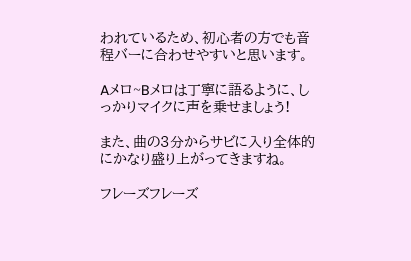われているため、初心者の方でも音程バーに合わせやすいと思います。

Aメロ~Bメロは丁寧に語るように、しっかりマイクに声を乗せましょう!

また、曲の3分からサビに入り全体的にかなり盛り上がってきますね。

フレーズフレーズ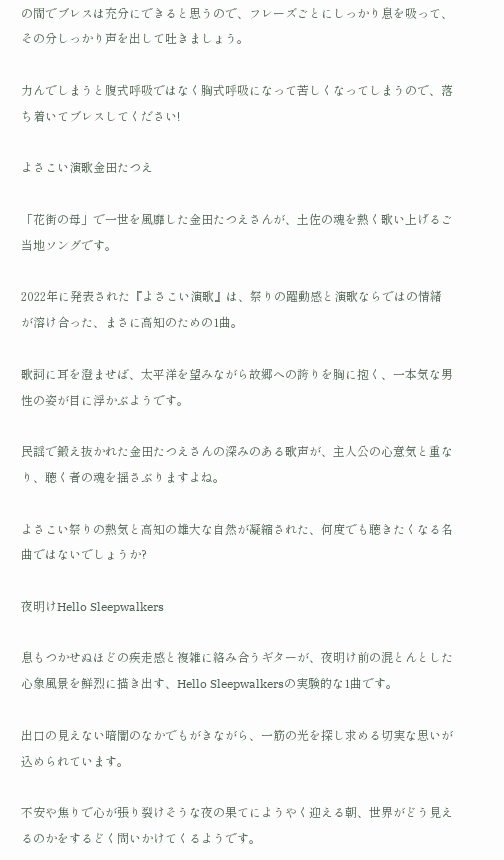の間でブレスは充分にできると思うので、フレーズごとにしっかり息を吸って、その分しっかり声を出して吐きましょう。

力んでしまうと腹式呼吸ではなく胸式呼吸になって苦しくなってしまうので、落ち着いてブレスしてください!

よさこい演歌金田たつえ

「花街の母」で一世を風靡した金田たつえさんが、土佐の魂を熱く歌い上げるご当地ソングです。

2022年に発表された『よさこい演歌』は、祭りの躍動感と演歌ならではの情緒が溶け合った、まさに高知のための1曲。

歌詞に耳を澄ませば、太平洋を望みながら故郷への誇りを胸に抱く、一本気な男性の姿が目に浮かぶようです。

民謡で鍛え抜かれた金田たつえさんの深みのある歌声が、主人公の心意気と重なり、聴く者の魂を揺さぶりますよね。

よさこい祭りの熱気と高知の雄大な自然が凝縮された、何度でも聴きたくなる名曲ではないでしょうか?

夜明けHello Sleepwalkers

息もつかせぬほどの疾走感と複雑に絡み合うギターが、夜明け前の混とんとした心象風景を鮮烈に描き出す、Hello Sleepwalkersの実験的な1曲です。

出口の見えない暗闇のなかでもがきながら、一筋の光を探し求める切実な思いが込められています。

不安や焦りで心が張り裂けそうな夜の果てにようやく迎える朝、世界がどう見えるのかをするどく問いかけてくるようです。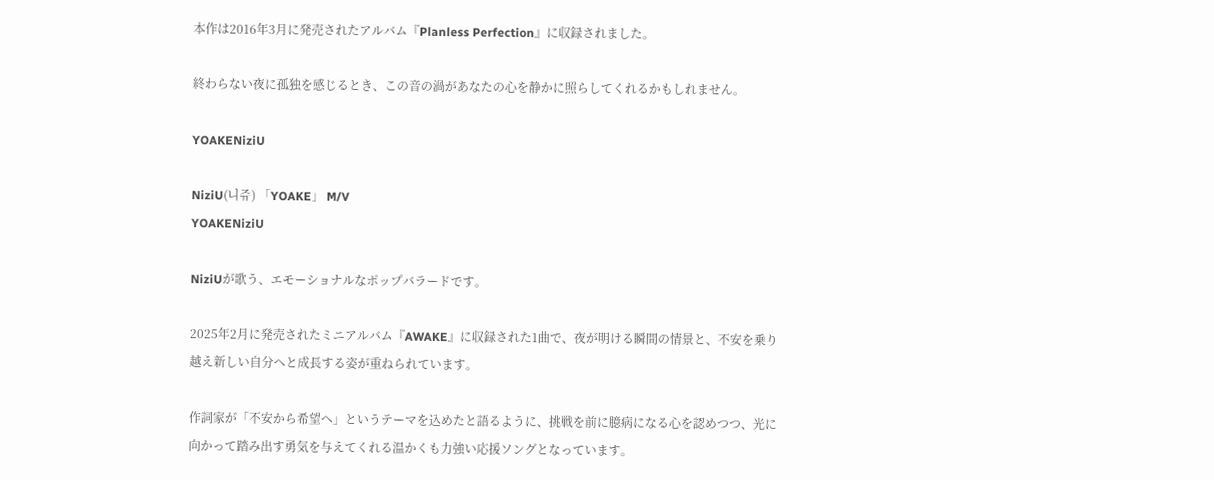本作は2016年3月に発売されたアルバム『Planless Perfection』に収録されました。

終わらない夜に孤独を感じるとき、この音の渦があなたの心を静かに照らしてくれるかもしれません。

YOAKENiziU

NiziU(니쥬) 「YOAKE」 M/V
YOAKENiziU

NiziUが歌う、エモーショナルなポップバラードです。

2025年2月に発売されたミニアルバム『AWAKE』に収録された1曲で、夜が明ける瞬間の情景と、不安を乗り越え新しい自分へと成長する姿が重ねられています。

作詞家が「不安から希望へ」というテーマを込めたと語るように、挑戦を前に臆病になる心を認めつつ、光に向かって踏み出す勇気を与えてくれる温かくも力強い応援ソングとなっています。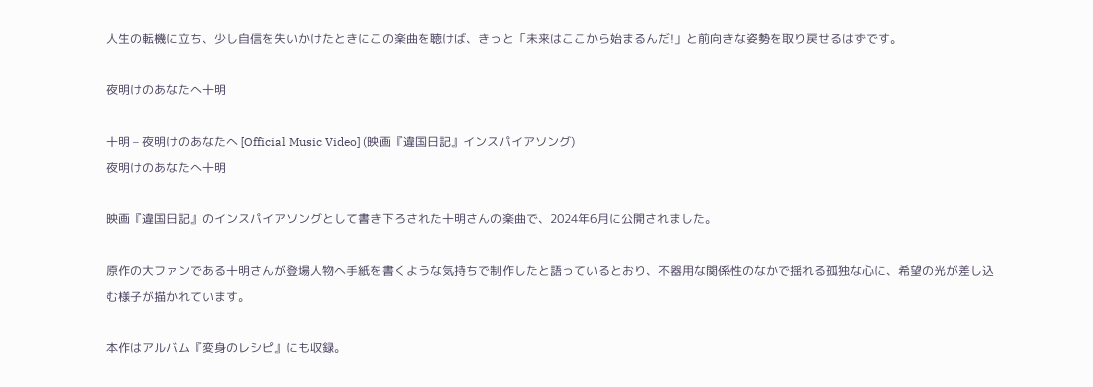人生の転機に立ち、少し自信を失いかけたときにこの楽曲を聴けば、きっと「未来はここから始まるんだ!」と前向きな姿勢を取り戻せるはずです。

夜明けのあなたへ十明

十明 – 夜明けのあなたへ [Official Music Video] (映画『違国日記』インスパイアソング)
夜明けのあなたへ十明

映画『違国日記』のインスパイアソングとして書き下ろされた十明さんの楽曲で、2024年6月に公開されました。

原作の大ファンである十明さんが登場人物へ手紙を書くような気持ちで制作したと語っているとおり、不器用な関係性のなかで揺れる孤独な心に、希望の光が差し込む様子が描かれています。

本作はアルバム『変身のレシピ』にも収録。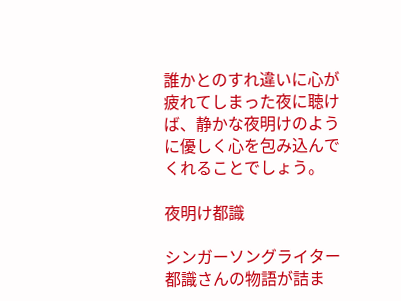誰かとのすれ違いに心が疲れてしまった夜に聴けば、静かな夜明けのように優しく心を包み込んでくれることでしょう。

夜明け都識

シンガーソングライター都識さんの物語が詰ま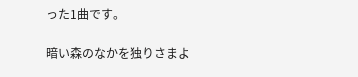った1曲です。

暗い森のなかを独りさまよ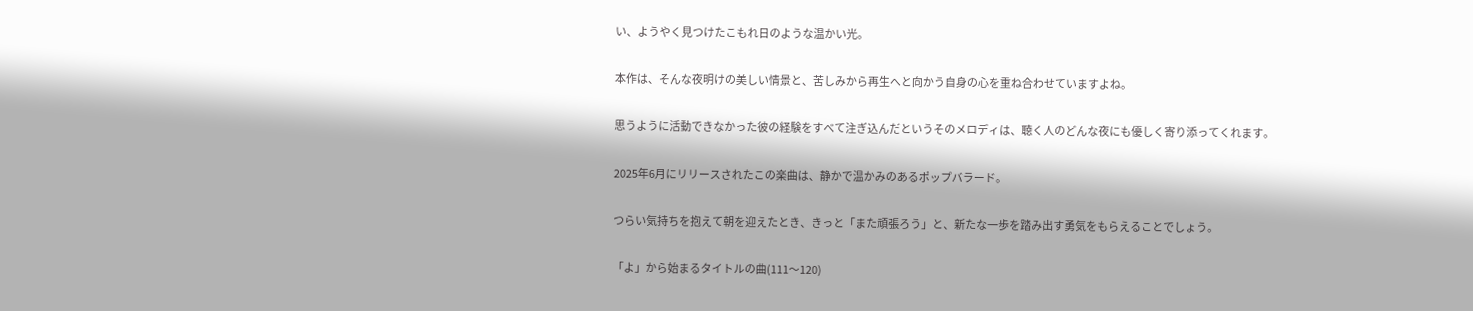い、ようやく見つけたこもれ日のような温かい光。

本作は、そんな夜明けの美しい情景と、苦しみから再生へと向かう自身の心を重ね合わせていますよね。

思うように活動できなかった彼の経験をすべて注ぎ込んだというそのメロディは、聴く人のどんな夜にも優しく寄り添ってくれます。

2025年6月にリリースされたこの楽曲は、静かで温かみのあるポップバラード。

つらい気持ちを抱えて朝を迎えたとき、きっと「また頑張ろう」と、新たな一歩を踏み出す勇気をもらえることでしょう。

「よ」から始まるタイトルの曲(111〜120)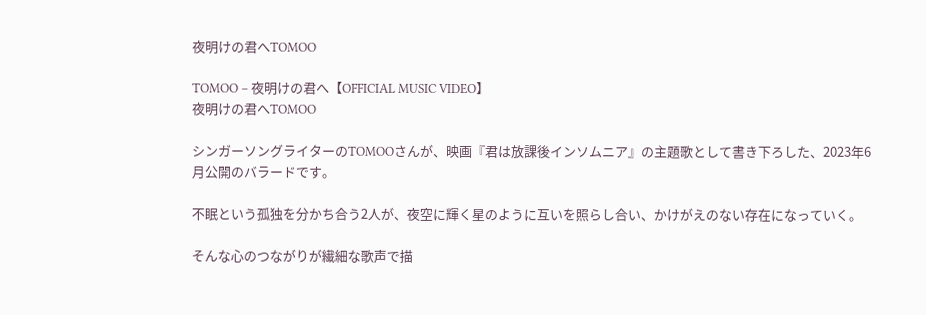夜明けの君へTOMOO

TOMOO – 夜明けの君へ【OFFICIAL MUSIC VIDEO】
夜明けの君へTOMOO

シンガーソングライターのTOMOOさんが、映画『君は放課後インソムニア』の主題歌として書き下ろした、2023年6月公開のバラードです。

不眠という孤独を分かち合う2人が、夜空に輝く星のように互いを照らし合い、かけがえのない存在になっていく。

そんな心のつながりが繊細な歌声で描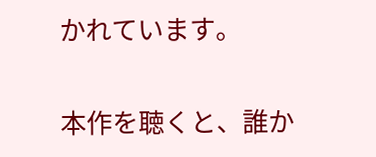かれています。

本作を聴くと、誰か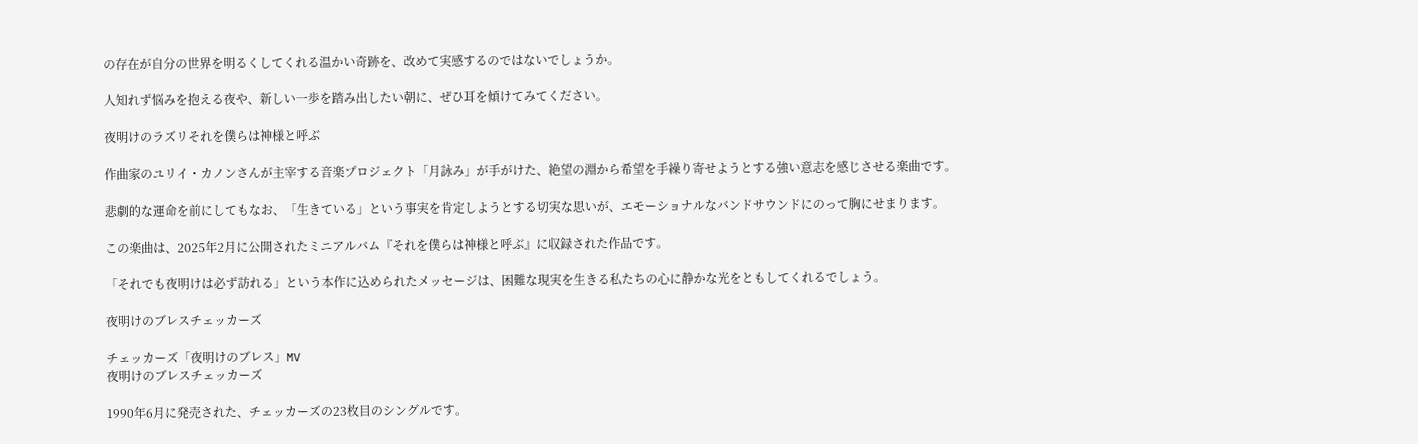の存在が自分の世界を明るくしてくれる温かい奇跡を、改めて実感するのではないでしょうか。

人知れず悩みを抱える夜や、新しい一歩を踏み出したい朝に、ぜひ耳を傾けてみてください。

夜明けのラズリそれを僕らは神様と呼ぶ

作曲家のユリイ・カノンさんが主宰する音楽プロジェクト「月詠み」が手がけた、絶望の淵から希望を手繰り寄せようとする強い意志を感じさせる楽曲です。

悲劇的な運命を前にしてもなお、「生きている」という事実を肯定しようとする切実な思いが、エモーショナルなバンドサウンドにのって胸にせまります。

この楽曲は、2025年2月に公開されたミニアルバム『それを僕らは神様と呼ぶ』に収録された作品です。

「それでも夜明けは必ず訪れる」という本作に込められたメッセージは、困難な現実を生きる私たちの心に静かな光をともしてくれるでしょう。

夜明けのブレスチェッカーズ

チェッカーズ「夜明けのブレス」MV
夜明けのブレスチェッカーズ

1990年6月に発売された、チェッカーズの23枚目のシングルです。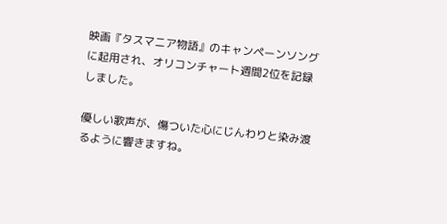映画『タスマニア物語』のキャンペーンソングに起用され、オリコンチャート週間2位を記録しました。

優しい歌声が、傷ついた心にじんわりと染み渡るように響きますね。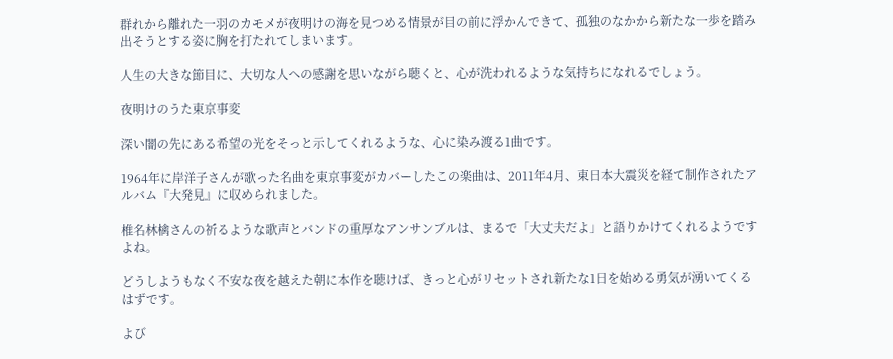群れから離れた一羽のカモメが夜明けの海を見つめる情景が目の前に浮かんできて、孤独のなかから新たな一歩を踏み出そうとする姿に胸を打たれてしまいます。

人生の大きな節目に、大切な人への感謝を思いながら聴くと、心が洗われるような気持ちになれるでしょう。

夜明けのうた東京事変

深い闇の先にある希望の光をそっと示してくれるような、心に染み渡る1曲です。

1964年に岸洋子さんが歌った名曲を東京事変がカバーしたこの楽曲は、2011年4月、東日本大震災を経て制作されたアルバム『大発見』に収められました。

椎名林檎さんの祈るような歌声とバンドの重厚なアンサンブルは、まるで「大丈夫だよ」と語りかけてくれるようですよね。

どうしようもなく不安な夜を越えた朝に本作を聴けば、きっと心がリセットされ新たな1日を始める勇気が湧いてくるはずです。

よび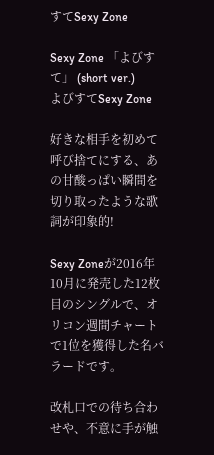すてSexy Zone

Sexy Zone 「よびすて」 (short ver.)
よびすてSexy Zone

好きな相手を初めて呼び捨てにする、あの甘酸っぱい瞬間を切り取ったような歌詞が印象的!

Sexy Zoneが2016年10月に発売した12枚目のシングルで、オリコン週間チャートで1位を獲得した名バラードです。

改札口での待ち合わせや、不意に手が触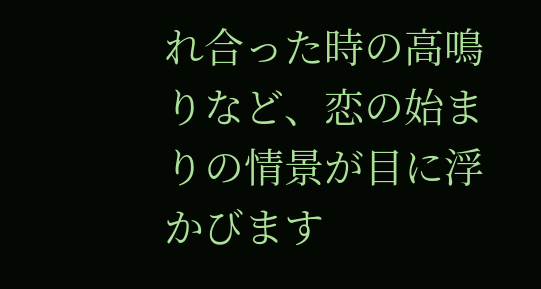れ合った時の高鳴りなど、恋の始まりの情景が目に浮かびます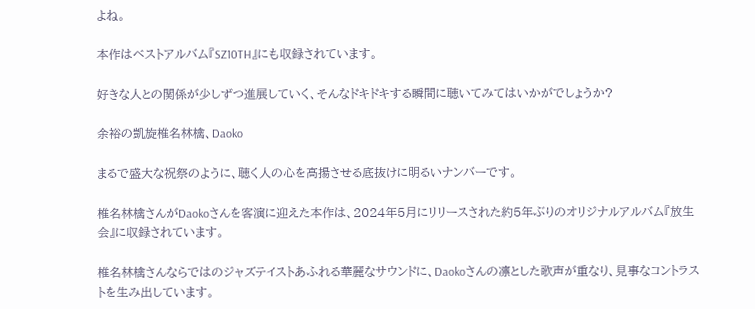よね。

本作はベストアルバム『SZ10TH』にも収録されています。

好きな人との関係が少しずつ進展していく、そんなドキドキする瞬間に聴いてみてはいかがでしょうか?

余裕の凱旋椎名林檎、Daoko

まるで盛大な祝祭のように、聴く人の心を高揚させる底抜けに明るいナンバーです。

椎名林檎さんがDaokoさんを客演に迎えた本作は、2024年5月にリリースされた約5年ぶりのオリジナルアルバム『放生会』に収録されています。

椎名林檎さんならではのジャズテイストあふれる華麗なサウンドに、Daokoさんの凛とした歌声が重なり、見事なコントラストを生み出しています。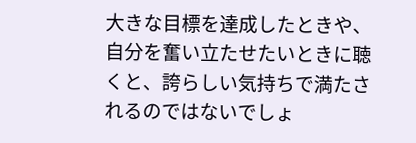大きな目標を達成したときや、自分を奮い立たせたいときに聴くと、誇らしい気持ちで満たされるのではないでしょ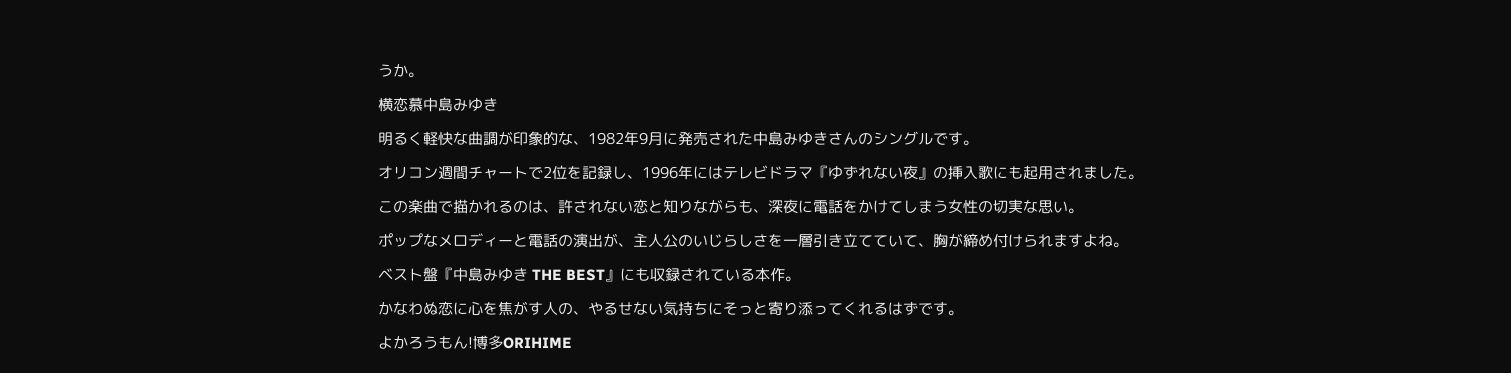うか。

横恋慕中島みゆき

明るく軽快な曲調が印象的な、1982年9月に発売された中島みゆきさんのシングルです。

オリコン週間チャートで2位を記録し、1996年にはテレビドラマ『ゆずれない夜』の挿入歌にも起用されました。

この楽曲で描かれるのは、許されない恋と知りながらも、深夜に電話をかけてしまう女性の切実な思い。

ポップなメロディーと電話の演出が、主人公のいじらしさを一層引き立てていて、胸が締め付けられますよね。

ベスト盤『中島みゆき THE BEST』にも収録されている本作。

かなわぬ恋に心を焦がす人の、やるせない気持ちにそっと寄り添ってくれるはずです。

よかろうもん!博多ORIHIME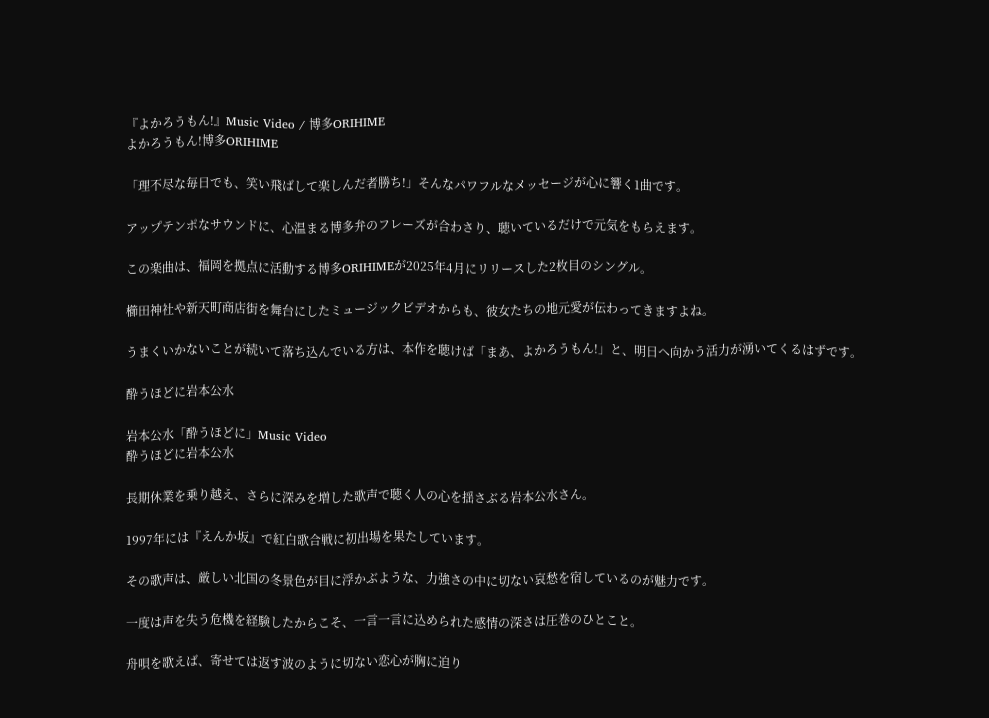『よかろうもん!』Music Video / 博多ORIHIME
よかろうもん!博多ORIHIME

「理不尽な毎日でも、笑い飛ばして楽しんだ者勝ち!」そんなパワフルなメッセージが心に響く1曲です。

アップテンポなサウンドに、心温まる博多弁のフレーズが合わさり、聴いているだけで元気をもらえます。

この楽曲は、福岡を拠点に活動する博多ORIHIMEが2025年4月にリリースした2枚目のシングル。

櫛田神社や新天町商店街を舞台にしたミュージックビデオからも、彼女たちの地元愛が伝わってきますよね。

うまくいかないことが続いて落ち込んでいる方は、本作を聴けば「まあ、よかろうもん!」と、明日へ向かう活力が湧いてくるはずです。

酔うほどに岩本公水

岩本公水「酔うほどに」Music Video
酔うほどに岩本公水

長期休業を乗り越え、さらに深みを増した歌声で聴く人の心を揺さぶる岩本公水さん。

1997年には『えんか坂』で紅白歌合戦に初出場を果たしています。

その歌声は、厳しい北国の冬景色が目に浮かぶような、力強さの中に切ない哀愁を宿しているのが魅力です。

一度は声を失う危機を経験したからこそ、一言一言に込められた感情の深さは圧巻のひとこと。

舟唄を歌えば、寄せては返す波のように切ない恋心が胸に迫り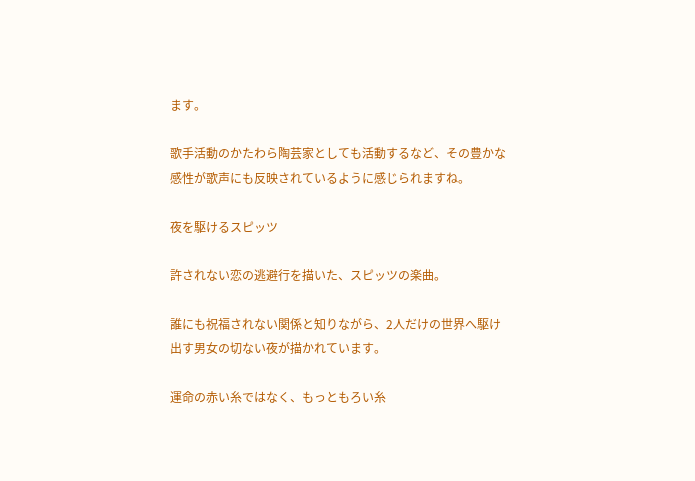ます。

歌手活動のかたわら陶芸家としても活動するなど、その豊かな感性が歌声にも反映されているように感じられますね。

夜を駆けるスピッツ

許されない恋の逃避行を描いた、スピッツの楽曲。

誰にも祝福されない関係と知りながら、2人だけの世界へ駆け出す男女の切ない夜が描かれています。

運命の赤い糸ではなく、もっともろい糸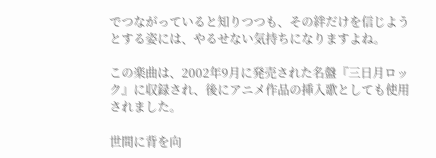でつながっていると知りつつも、その絆だけを信じようとする姿には、やるせない気持ちになりますよね。

この楽曲は、2002年9月に発売された名盤『三日月ロック』に収録され、後にアニメ作品の挿入歌としても使用されました。

世間に背を向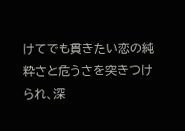けてでも貫きたい恋の純粋さと危うさを突きつけられ、深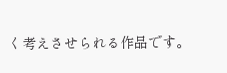く考えさせられる作品です。